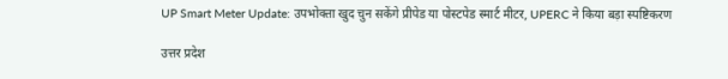UP Smart Meter Update: उपभोक्ता खुद चुन सकेंगे प्रीपेड या पोस्टपेड स्मार्ट मीटर, UPERC ने किया बड़ा स्पष्टिकरण

उत्तर प्रदेश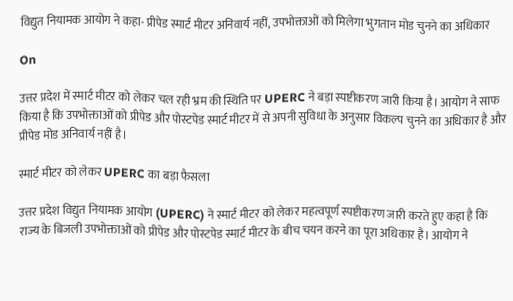विद्युत नियामक आयोग ने कहा- प्रीपेड स्मार्ट मीटर अनिवार्य नहीं, उपभोक्ताओं को मिलेगा भुगतान मोड चुनने का अधिकार

On

उत्तर प्रदेश में स्मार्ट मीटर को लेकर चल रही भ्रम की स्थिति पर UPERC ने बड़ा स्पष्टीकरण जारी किया है। आयोग ने साफ किया है कि उपभोक्ताओं को प्रीपेड और पोस्टपेड स्मार्ट मीटर में से अपनी सुविधा के अनुसार विकल्प चुनने का अधिकार है और प्रीपेड मोड अनिवार्य नहीं है।

स्मार्ट मीटर को लेकर UPERC का बड़ा फैसला

उत्तर प्रदेश विद्युत नियामक आयोग (UPERC) ने स्मार्ट मीटर को लेकर महत्वपूर्ण स्पष्टीकरण जारी करते हुए कहा है कि राज्य के बिजली उपभोक्ताओं को प्रीपेड और पोस्टपेड स्मार्ट मीटर के बीच चयन करने का पूरा अधिकार है। आयोग ने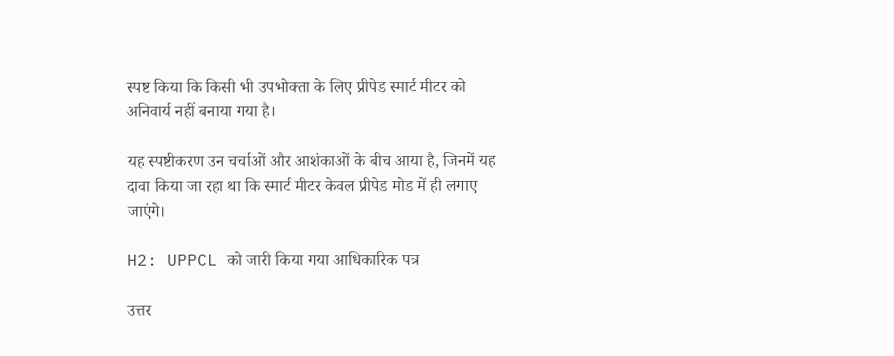स्पष्ट किया कि किसी भी उपभोक्ता के लिए प्रीपेड स्मार्ट मीटर को अनिवार्य नहीं बनाया गया है।

यह स्पष्टीकरण उन चर्चाओं और आशंकाओं के बीच आया है, जिनमें यह दावा किया जा रहा था कि स्मार्ट मीटर केवल प्रीपेड मोड में ही लगाए जाएंगे।

H2: UPPCL को जारी किया गया आधिकारिक पत्र

उत्तर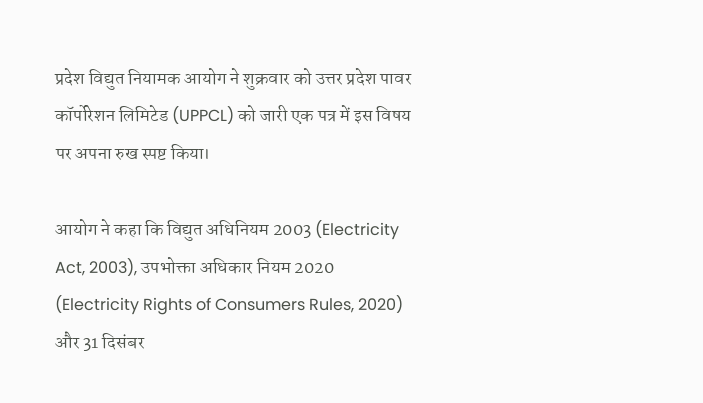प्रदेश विद्युत नियामक आयोग ने शुक्रवार को उत्तर प्रदेश पावर कॉर्पोरेशन लिमिटेड (UPPCL) को जारी एक पत्र में इस विषय पर अपना रुख स्पष्ट किया।

आयोग ने कहा कि विद्युत अधिनियम 2003 (Electricity Act, 2003), उपभोक्ता अधिकार नियम 2020 (Electricity Rights of Consumers Rules, 2020) और 31 दिसंबर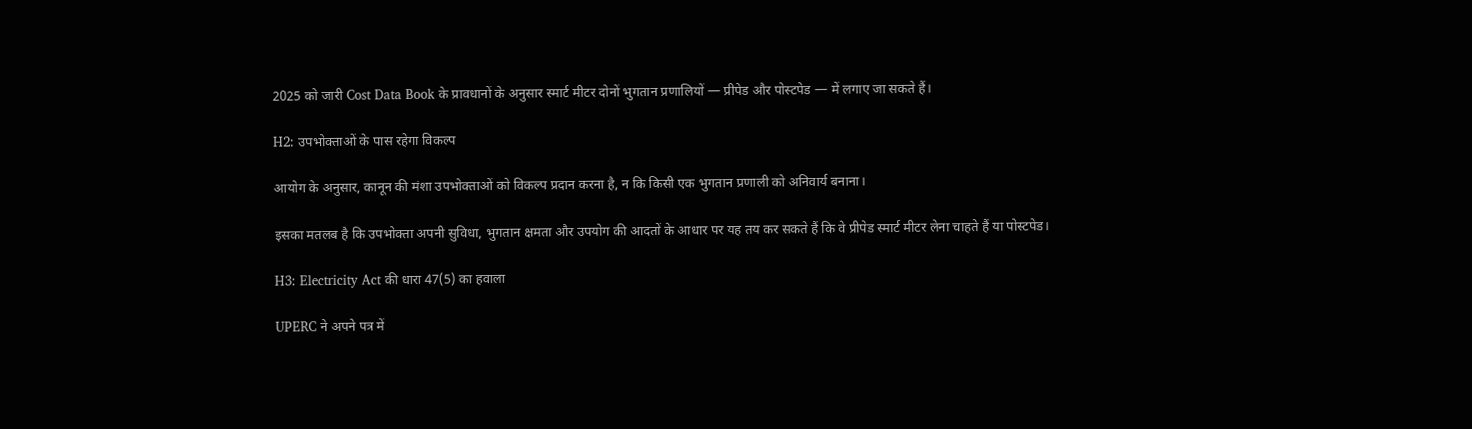2025 को जारी Cost Data Book के प्रावधानों के अनुसार स्मार्ट मीटर दोनों भुगतान प्रणालियों — प्रीपेड और पोस्टपेड — में लगाए जा सकते हैं।

H2: उपभोक्ताओं के पास रहेगा विकल्प

आयोग के अनुसार, कानून की मंशा उपभोक्ताओं को विकल्प प्रदान करना है, न कि किसी एक भुगतान प्रणाली को अनिवार्य बनाना।

इसका मतलब है कि उपभोक्ता अपनी सुविधा, भुगतान क्षमता और उपयोग की आदतों के आधार पर यह तय कर सकते हैं कि वे प्रीपेड स्मार्ट मीटर लेना चाहते हैं या पोस्टपेड।

H3: Electricity Act की धारा 47(5) का हवाला

UPERC ने अपने पत्र में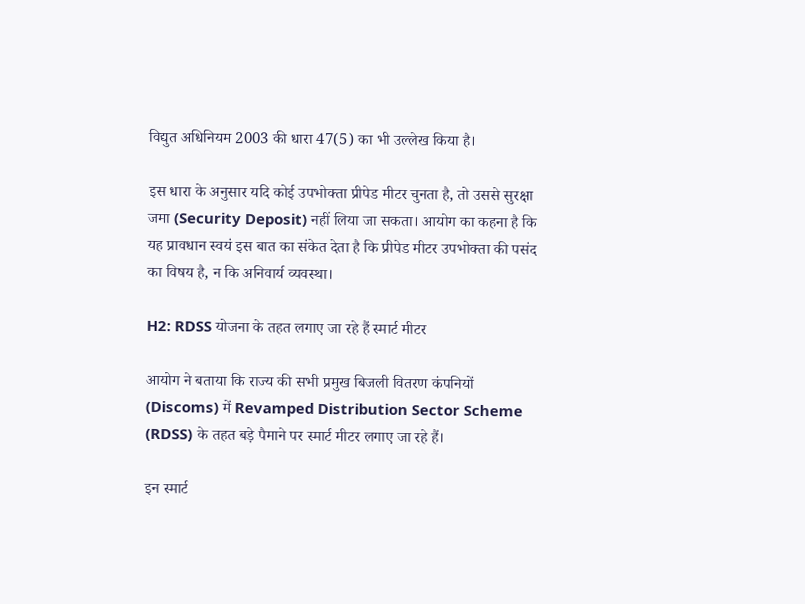विद्युत अधिनियम 2003 की धारा 47(5) का भी उल्लेख किया है।

इस धारा के अनुसार यदि कोई उपभोक्ता प्रीपेड मीटर चुनता है, तो उससे सुरक्षा जमा (Security Deposit) नहीं लिया जा सकता। आयोग का कहना है कि यह प्रावधान स्वयं इस बात का संकेत देता है कि प्रीपेड मीटर उपभोक्ता की पसंद का विषय है, न कि अनिवार्य व्यवस्था।

H2: RDSS योजना के तहत लगाए जा रहे हैं स्मार्ट मीटर

आयोग ने बताया कि राज्य की सभी प्रमुख बिजली वितरण कंपनियों (Discoms) में Revamped Distribution Sector Scheme (RDSS) के तहत बड़े पैमाने पर स्मार्ट मीटर लगाए जा रहे हैं।

इन स्मार्ट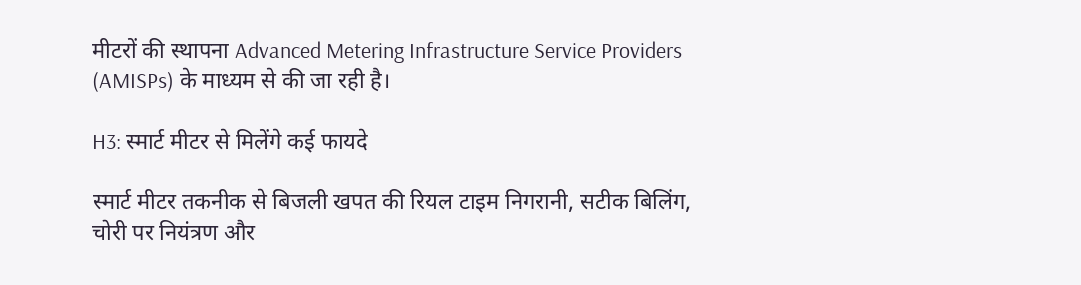मीटरों की स्थापना Advanced Metering Infrastructure Service Providers (AMISPs) के माध्यम से की जा रही है।

H3: स्मार्ट मीटर से मिलेंगे कई फायदे

स्मार्ट मीटर तकनीक से बिजली खपत की रियल टाइम निगरानी, सटीक बिलिंग, चोरी पर नियंत्रण और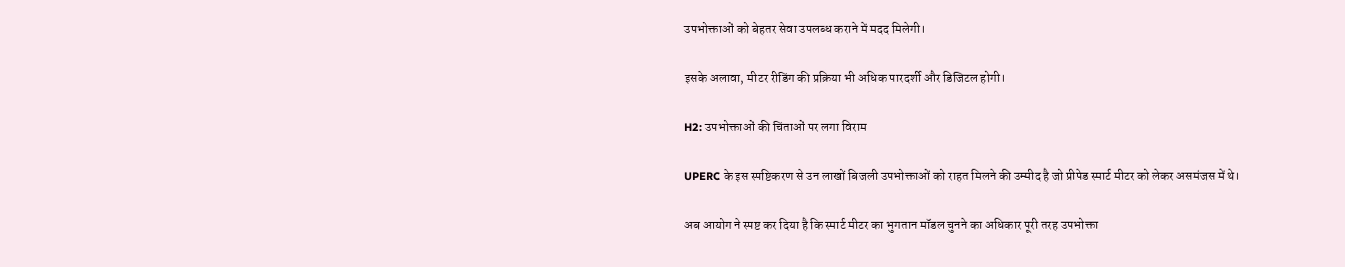उपभोक्ताओं को बेहतर सेवा उपलब्ध कराने में मदद मिलेगी।

इसके अलावा, मीटर रीडिंग की प्रक्रिया भी अधिक पारदर्शी और डिजिटल होगी।

H2: उपभोक्ताओं की चिंताओं पर लगा विराम

UPERC के इस स्पष्टिकरण से उन लाखों बिजली उपभोक्ताओं को राहत मिलने की उम्मीद है जो प्रीपेड स्मार्ट मीटर को लेकर असमंजस में थे।

अब आयोग ने स्पष्ट कर दिया है कि स्मार्ट मीटर का भुगतान मॉडल चुनने का अधिकार पूरी तरह उपभोक्ता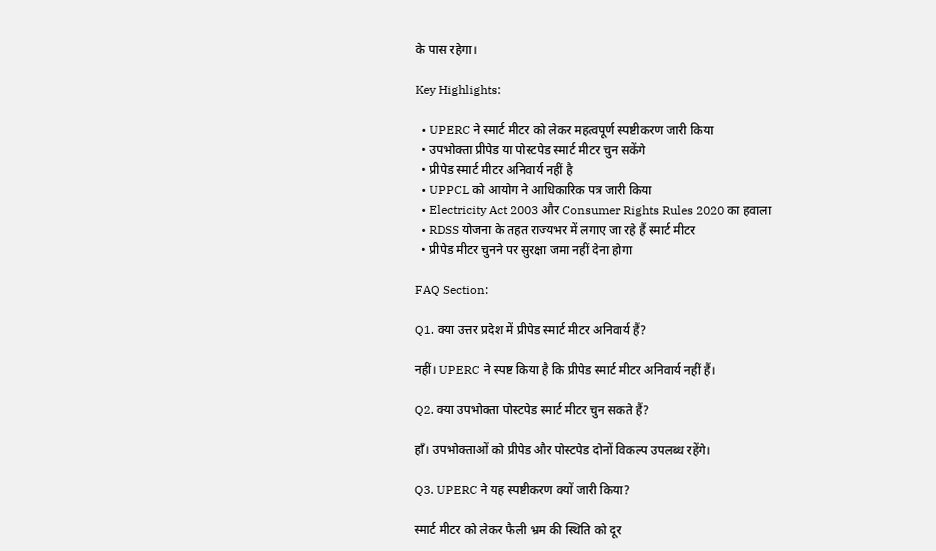के पास रहेगा।

Key Highlights:

  • UPERC ने स्मार्ट मीटर को लेकर महत्वपूर्ण स्पष्टीकरण जारी किया
  • उपभोक्ता प्रीपेड या पोस्टपेड स्मार्ट मीटर चुन सकेंगे
  • प्रीपेड स्मार्ट मीटर अनिवार्य नहीं है
  • UPPCL को आयोग ने आधिकारिक पत्र जारी किया
  • Electricity Act 2003 और Consumer Rights Rules 2020 का हवाला
  • RDSS योजना के तहत राज्यभर में लगाए जा रहे हैं स्मार्ट मीटर
  • प्रीपेड मीटर चुनने पर सुरक्षा जमा नहीं देना होगा

FAQ Section:

Q1. क्या उत्तर प्रदेश में प्रीपेड स्मार्ट मीटर अनिवार्य हैं?

नहीं। UPERC ने स्पष्ट किया है कि प्रीपेड स्मार्ट मीटर अनिवार्य नहीं हैं।

Q2. क्या उपभोक्ता पोस्टपेड स्मार्ट मीटर चुन सकते हैं?

हाँ। उपभोक्ताओं को प्रीपेड और पोस्टपेड दोनों विकल्प उपलब्ध रहेंगे।

Q3. UPERC ने यह स्पष्टीकरण क्यों जारी किया?

स्मार्ट मीटर को लेकर फैली भ्रम की स्थिति को दूर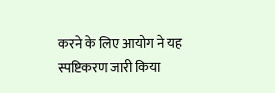करने के लिए आयोग ने यह स्पष्टिकरण जारी किया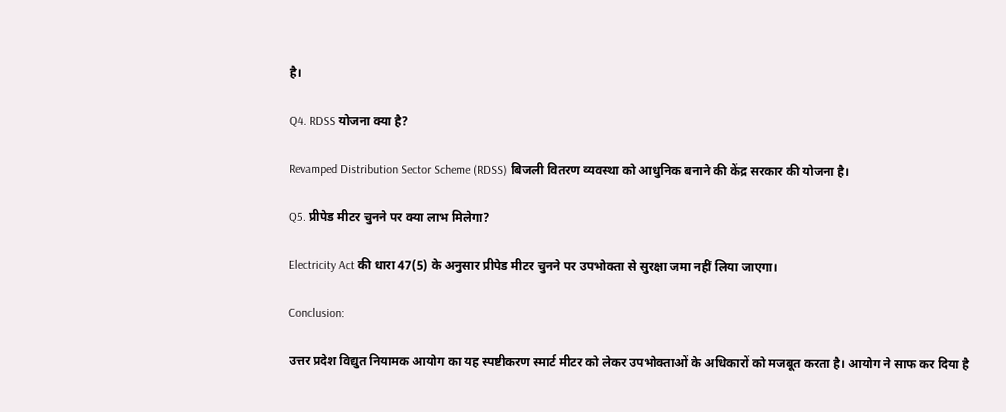है।

Q4. RDSS योजना क्या है?

Revamped Distribution Sector Scheme (RDSS) बिजली वितरण व्यवस्था को आधुनिक बनाने की केंद्र सरकार की योजना है।

Q5. प्रीपेड मीटर चुनने पर क्या लाभ मिलेगा?

Electricity Act की धारा 47(5) के अनुसार प्रीपेड मीटर चुनने पर उपभोक्ता से सुरक्षा जमा नहीं लिया जाएगा।

Conclusion:

उत्तर प्रदेश विद्युत नियामक आयोग का यह स्पष्टीकरण स्मार्ट मीटर को लेकर उपभोक्ताओं के अधिकारों को मजबूत करता है। आयोग ने साफ कर दिया है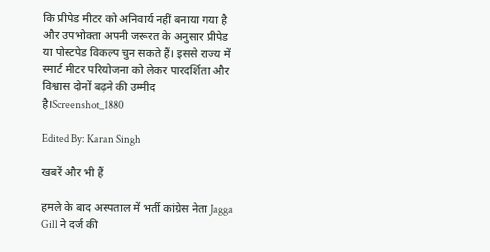कि प्रीपेड मीटर को अनिवार्य नहीं बनाया गया है और उपभोक्ता अपनी जरूरत के अनुसार प्रीपेड या पोस्टपेड विकल्प चुन सकते हैं। इससे राज्य में स्मार्ट मीटर परियोजना को लेकर पारदर्शिता और विश्वास दोनों बढ़ने की उम्मीद है।Screenshot_1880

Edited By: Karan Singh

खबरें और भी हैं

हमले के बाद अस्पताल में भर्ती कांग्रेस नेता Jagga Gill ने दर्ज की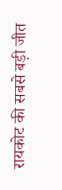रायकोट की सबसे बड़ी जीत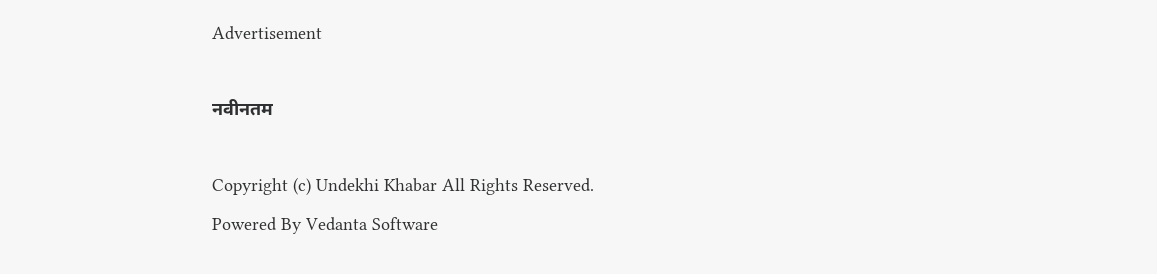Advertisement

नवीनतम

Copyright (c) Undekhi Khabar All Rights Reserved.
Powered By Vedanta Software